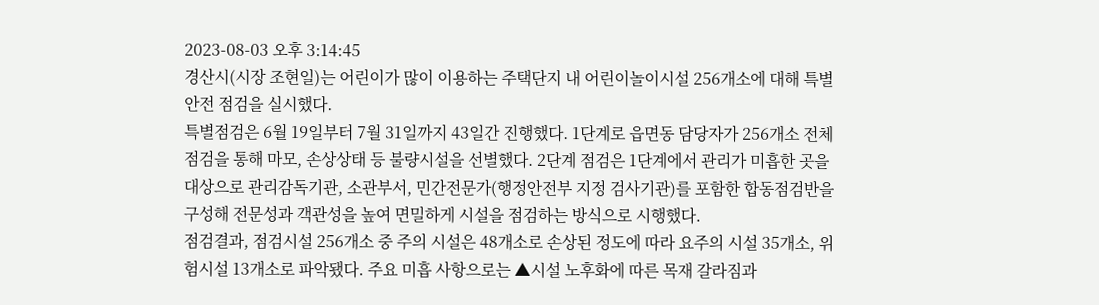2023-08-03 오후 3:14:45
경산시(시장 조현일)는 어린이가 많이 이용하는 주택단지 내 어린이놀이시설 256개소에 대해 특별 안전 점검을 실시했다.
특별점검은 6월 19일부터 7월 31일까지 43일간 진행했다. 1단계로 읍면동 담당자가 256개소 전체 점검을 통해 마모, 손상상태 등 불량시설을 선별했다. 2단계 점검은 1단계에서 관리가 미흡한 곳을 대상으로 관리감독기관, 소관부서, 민간전문가(행정안전부 지정 검사기관)를 포함한 합동점검반을 구성해 전문성과 객관성을 높여 면밀하게 시설을 점검하는 방식으로 시행했다.
점검결과, 점검시설 256개소 중 주의 시설은 48개소로 손상된 정도에 따라 요주의 시설 35개소, 위험시설 13개소로 파악됐다. 주요 미흡 사항으로는 ▲시설 노후화에 따른 목재 갈라짐과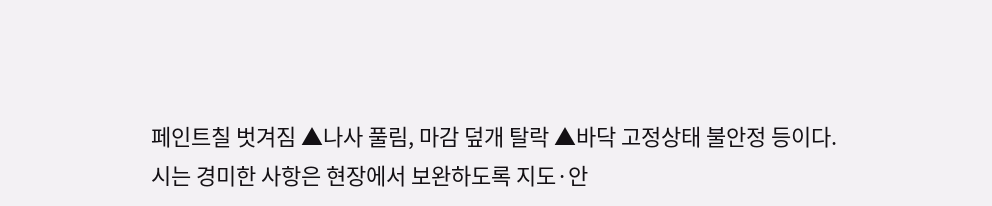페인트칠 벗겨짐 ▲나사 풀림, 마감 덮개 탈락 ▲바닥 고정상태 불안정 등이다.
시는 경미한 사항은 현장에서 보완하도록 지도·안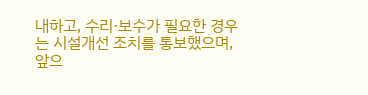내하고, 수리·보수가 필요한 경우는 시설개선 조치를 통보했으며, 앞으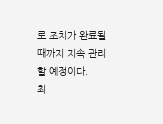로 조치가 완료될 때까지 지속 관리할 예정이다.
최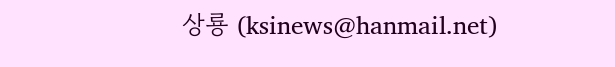상룡 (ksinews@hanmail.net)